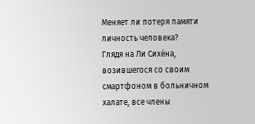Меняет ли потеря памяти личность человека?
Глядя на Ли Сихёна, возившегося со своим смартфоном в больничном халате, все члены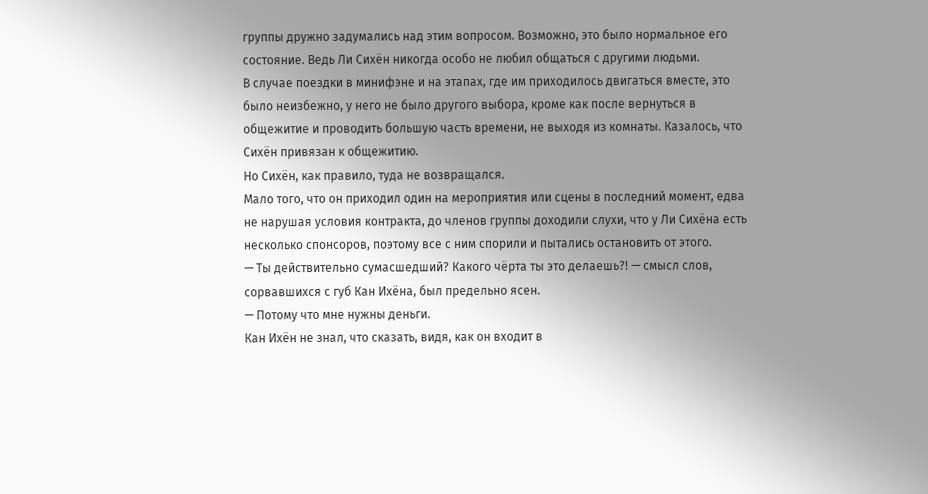группы дружно задумались над этим вопросом. Возможно, это было нормальное его состояние. Ведь Ли Сихён никогда особо не любил общаться с другими людьми.
В случае поездки в минифэне и на этапах, где им приходилось двигаться вместе, это было неизбежно, у него не было другого выбора, кроме как после вернуться в общежитие и проводить большую часть времени, не выходя из комнаты. Казалось, что Сихён привязан к общежитию.
Но Сихён, как правило, туда не возвращался.
Мало того, что он приходил один на мероприятия или сцены в последний момент, едва не нарушая условия контракта, до членов группы доходили слухи, что у Ли Сихёна есть несколько спонсоров, поэтому все с ним спорили и пытались остановить от этого.
— Ты действительно сумасшедший? Какого чёрта ты это делаешь?! — смысл слов, сорвавшихся с губ Кан Ихёна, был предельно ясен.
— Потому что мне нужны деньги.
Кан Ихён не знал, что сказать, видя, как он входит в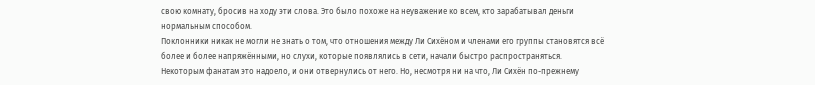свою комнату, бросив на ходу эти слова. Это было похоже на неуважение ко всем, кто зарабатывал деньги нормальным способом.
Поклонники никак не могли не знать о том, что отношения между Ли Сихёном и членами его группы становятся всё более и более напряжёнными, но слухи, которые появлялись в сети, начали быстро распространяться.
Некоторым фанатам это надоело, и они отвернулись от него. Но, несмотря ни на что, Ли Сихён по-прежнему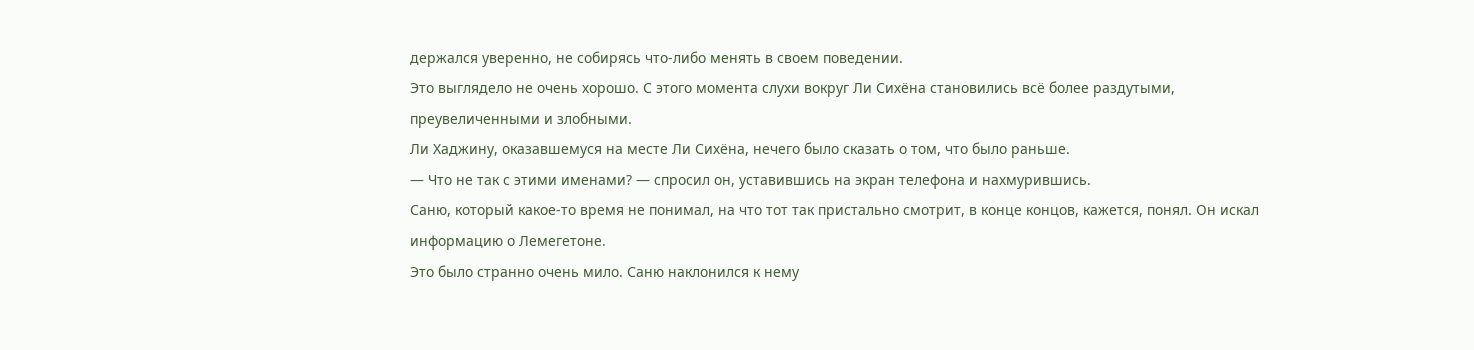держался уверенно, не собирясь что-либо менять в своем поведении.
Это выглядело не очень хорошо. С этого момента слухи вокруг Ли Сихёна становились всё более раздутыми, преувеличенными и злобными.
Ли Хаджину, оказавшемуся на месте Ли Сихёна, нечего было сказать о том, что было раньше.
— Что не так с этими именами? — спросил он, уставившись на экран телефона и нахмурившись.
Саню, который какое-то время не понимал, на что тот так пристально смотрит, в конце концов, кажется, понял. Он искал информацию о Лемегетоне.
Это было странно очень мило. Саню наклонился к нему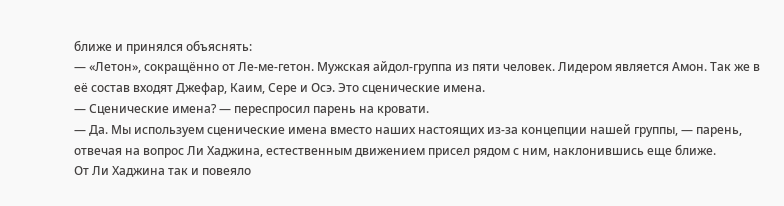ближе и принялся объяснять:
— «Летон», сокращённо от Ле-ме-гетон. Мужская айдол-группа из пяти человек. Лидером является Амон. Так же в её состав входят Джефар, Каим, Сере и Осэ. Это сценические имена.
— Сценические имена? — переспросил парень на кровати.
— Да. Мы используем сценические имена вместо наших настоящих из-за концепции нашей группы, — парень, отвечая на вопрос Ли Хаджина, естественным движением присел рядом с ним, наклонившись еще ближе.
От Ли Хаджина так и повеяло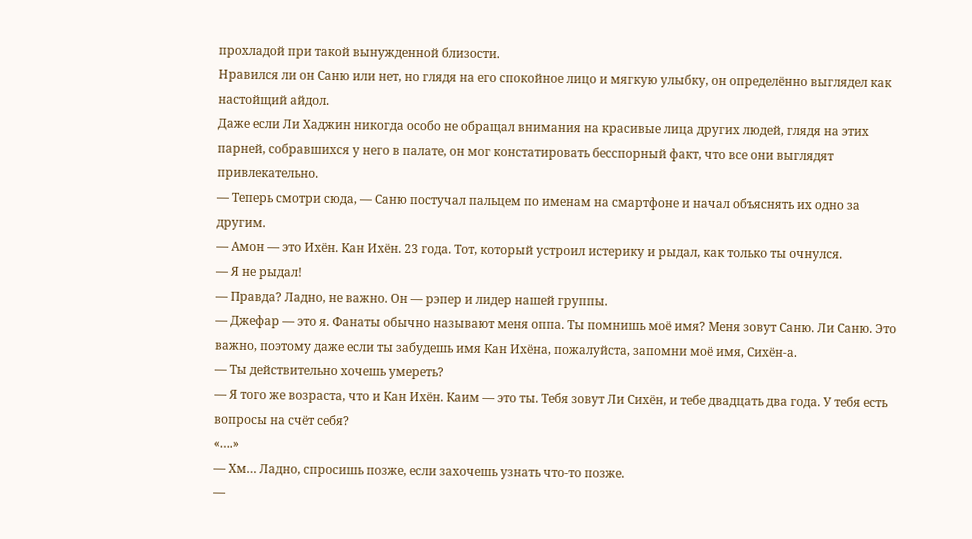прохладой при такой вынужденной близости.
Нравился ли он Саню или нет, но глядя на его спокойное лицо и мягкую улыбку, он определённо выглядел как настойщий айдол.
Даже если Ли Хаджин никогда особо не обращал внимания на красивые лица других людей, глядя на этих парней, собравшихся у него в палате, он мог констатировать бесспорный факт, что все они выглядят привлекательно.
— Теперь смотри сюда, — Саню постучал пальцем по именам на смартфоне и начал объяснять их одно за другим.
— Амон — это Ихён. Кан Ихён. 23 года. Тот, который устроил истерику и рыдал, как только ты очнулся.
— Я не рыдал!
— Правда? Ладно, не важно. Он — рэпер и лидер нашей группы.
— Джефар — это я. Фанаты обычно называют меня оппа. Ты помнишь моё имя? Меня зовут Саню. Ли Саню. Это важно, поэтому даже если ты забудешь имя Кан Ихёна, пожалуйста, запомни моё имя, Сихён-а.
— Ты действительно хочешь умереть?
— Я того же возраста, что и Кан Ихён. Каим — это ты. Тебя зовут Ли Сихён, и тебе двадцать два года. У тебя есть вопросы на счёт себя?
«….»
— Хм… Ладно, спросишь позже, если захочешь узнать что-то позже.
—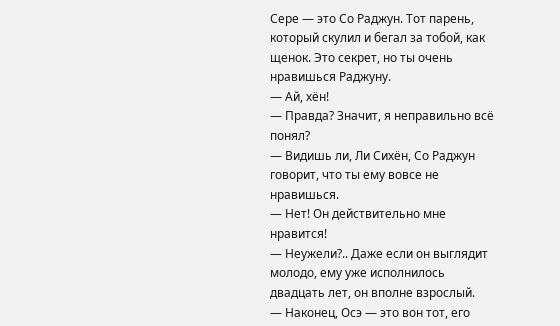Сере — это Со Раджун. Тот парень, который скулил и бегал за тобой, как щенок. Это секрет, но ты очень нравишься Раджуну.
— Ай, хён!
— Правда? Значит, я неправильно всё понял?
— Видишь ли, Ли Сихён, Со Раджун говорит, что ты ему вовсе не нравишься.
— Нет! Он действительно мне нравится!
— Неужели?.. Даже если он выглядит молодо, ему уже исполнилось двадцать лет, он вполне взрослый.
— Наконец, Осэ — это вон тот, его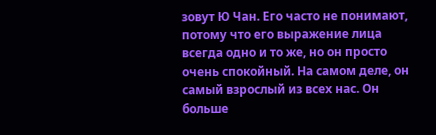зовут Ю Чан. Его часто не понимают, потому что его выражение лица всегда одно и то же, но он просто очень спокойный. На самом деле, он самый взрослый из всех нас. Он больше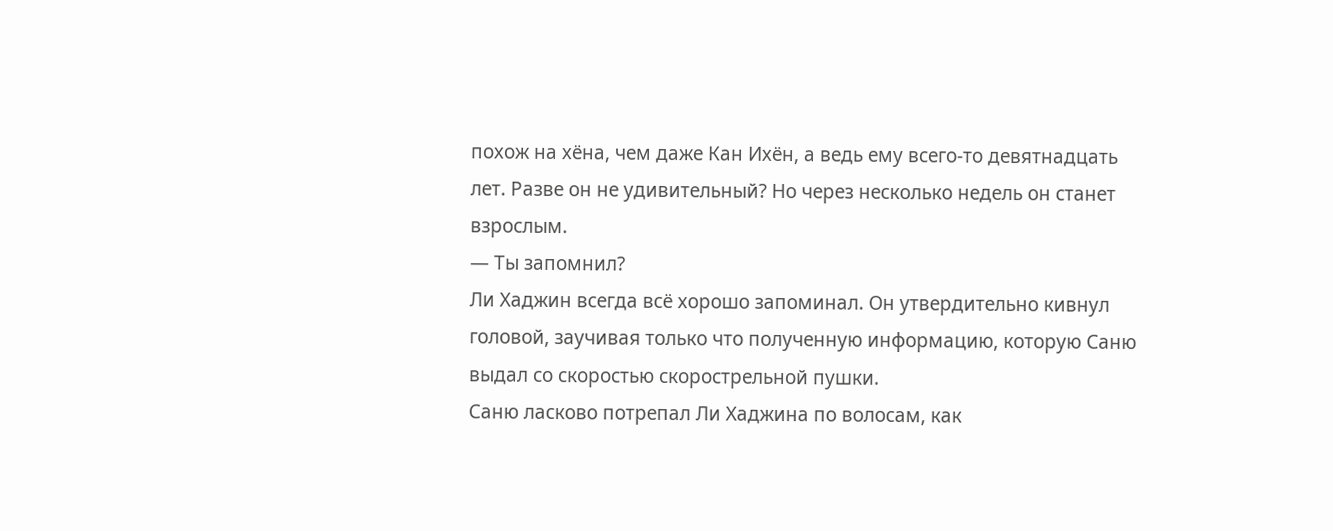похож на хёна, чем даже Кан Ихён, а ведь ему всего-то девятнадцать лет. Разве он не удивительный? Но через несколько недель он станет взрослым.
— Ты запомнил?
Ли Хаджин всегда всё хорошо запоминал. Он утвердительно кивнул головой, заучивая только что полученную информацию, которую Саню выдал со скоростью скорострельной пушки.
Саню ласково потрепал Ли Хаджина по волосам, как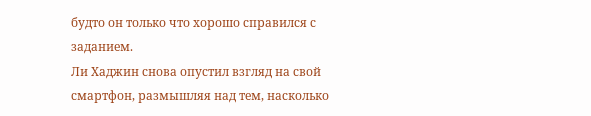будто он только что хорошо справился с заданием.
Ли Хаджин снова опустил взгляд на свой смартфон, размышляя над тем, насколько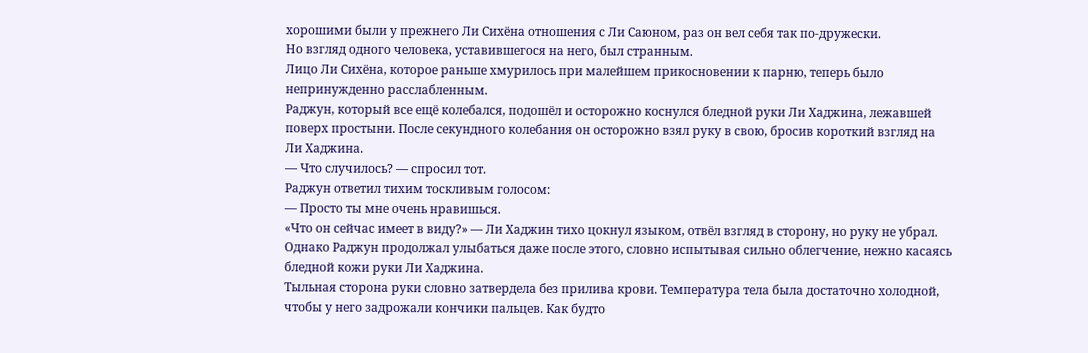хорошими были у прежнего Ли Сихёна отношения с Ли Саюном, раз он вел себя так по-дружески.
Но взгляд одного человека, уставившегося на него, был странным.
Лицо Ли Сихёна, которое раньше хмурилось при малейшем прикосновении к парню, теперь было непринужденно расслабленным.
Раджун, который все ещё колебался, подошёл и осторожно коснулся бледной руки Ли Хаджина, лежавшей поверх простыни. После секундного колебания он осторожно взял руку в свою, бросив короткий взгляд на Ли Хаджина.
— Что случилось? — спросил тот.
Раджун ответил тихим тоскливым голосом:
— Просто ты мне очень нравишься.
«Что он сейчас имеет в виду?» — Ли Хаджин тихо цокнул языком, отвёл взгляд в сторону, но руку не убрал.
Однако Раджун продолжал улыбаться даже после этого, словно испытывая сильно облегчение, нежно касаясь бледной кожи руки Ли Хаджина.
Тыльная сторона руки словно затвердела без прилива крови. Температура тела была достаточно холодной, чтобы у него задрожали кончики пальцев. Как будто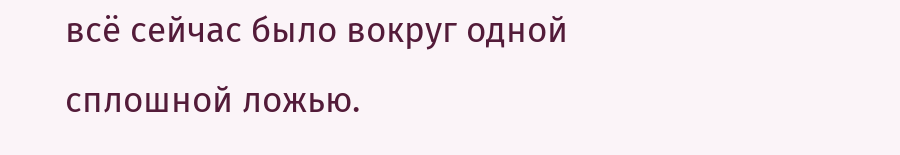всё сейчас было вокруг одной сплошной ложью.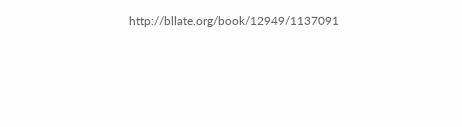http://bllate.org/book/12949/1137091